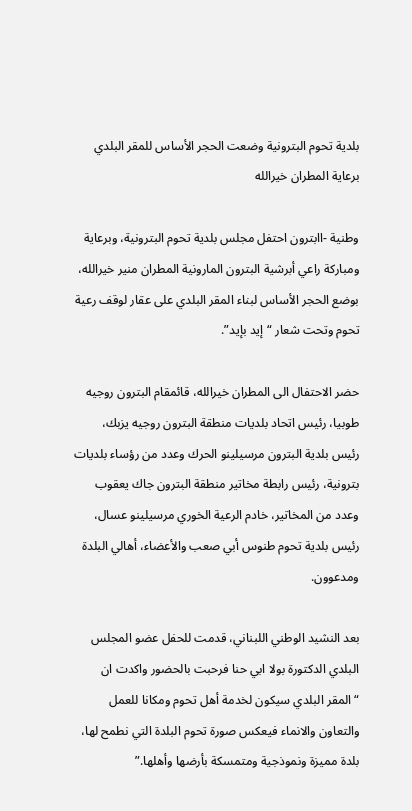بلدية تحوم البترونية وضعت الحجر الأساس للمقر البلدي برعاية المطران خيرالله

وطنية -اابترون احتفل مجلس بلدية تحوم البترونية، وبرعاية ومباركة راعي أبرشية البترون المارونية المطران منير خيرالله، بوضع الحجر الأساس لبناء المقر البلدي على عقار لوقف رعية تحوم وتحت شعار “إيد بإيد”.

حضر الاحتفال الى المطران خيرالله، قائمقام البترون روجيه طوبيا، رئيس اتحاد بلديات منطقة البترون روجيه يزبك، رئيس بلدية البترون مرسيلينو الحرك وعدد من رؤساء بلديات بترونية، رئيس رابطة مخاتير منطقة البترون جاك يعقوب وعدد من المخاتير، خادم الرعية الخوري مرسيلينو عسال، رئيس بلدية تحوم طنوس أبي صعب والأعضاء، أهالي البلدة ومدعوون.

بعد النشيد الوطني اللبناني، قدمت للحفل عضو المجلس البلدي الدكتورة بولا ابي حنا فرحبت بالحضور واكدت ان “المقر البلدي سيكون لخدمة أهل تحوم ومكانا للعمل والتعاون والانماء فيعكس صورة تحوم البلدة التي نطمح لها، بلدة مميزة ونموذجية ومتمسكة بأرضها وأهلها.”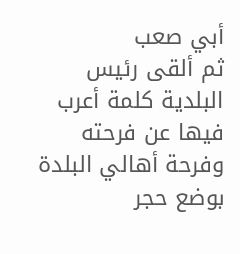أبي صعب
ثم ألقى رئيس البلدية كلمة أعرب فيها عن فرحته وفرحة أهالي البلدة بوضع حجر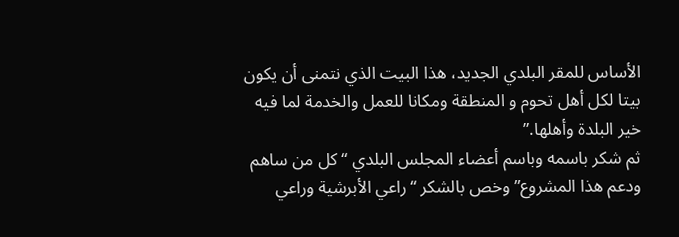الأساس للمقر البلدي الجديد، هذا البيت الذي نتمنى أن يكون بيتا لكل أهل تحوم و المنطقة ومكانا للعمل والخدمة لما فيه خير البلدة وأهلها.”
ثم شكر باسمه وباسم أعضاء المجلس البلدي “كل من ساهم ودعم هذا المشروع” وخص بالشكر “راعي الأبرشية وراعي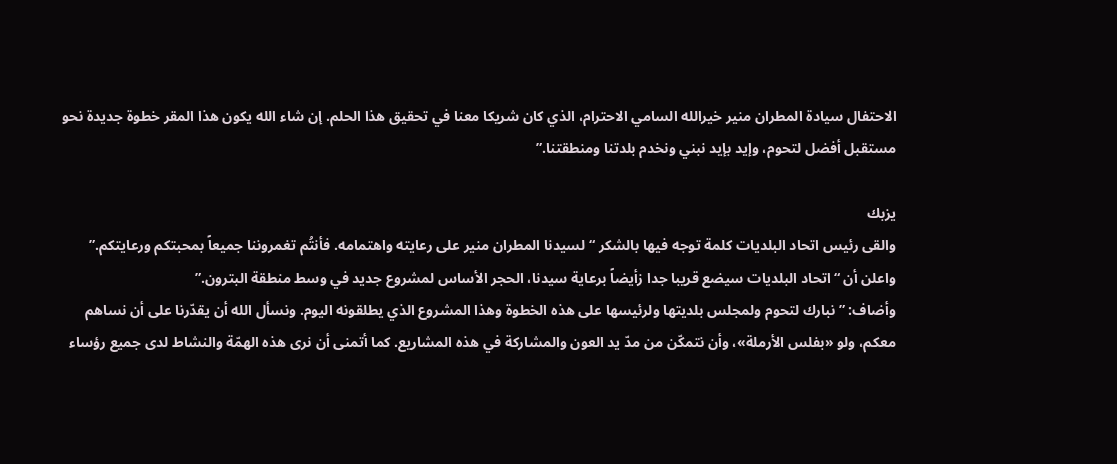الاحتفال سيادة المطران منير خيرالله السامي الاحترام، الذي كان شريكا معنا في تحقيق هذا الحلم. إن شاء الله يكون هذا المقر خطوة جديدة نحو مستقبل أفضل لتحوم، وإيد بإيد نبني ونخدم بلدتنا ومنطقتنا.”

يزبك
والقى رئيس اتحاد البلديات كلمة توجه فيها بالشكر “لسيدنا المطران منير على رعايته واهتمامه. فأنتُم تغمروننا جميعاً بمحبتكم ورعايتكم.”
واعلن أن “اتحاد البلديات سيضع قريبا جدا زأيضاً برعاية سيدنا، الحجر الأساس لمشروع جديد في وسط منطقة البترون.”
وأضاف: ” نبارك لتحوم ولمجلس بلديتها ولرئيسها على هذه الخطوة وهذا المشروع الذي يطلقونه اليوم. ونسأل الله أن يقدّرنا على أن نساهم معكم، ولو «بفلس الأرملة»، وأن نتمكّن من مدّ يد العون والمشاركة في هذه المشاريع. كما أتمنى أن نرى هذه الهمّة والنشاط لدى جميع رؤساء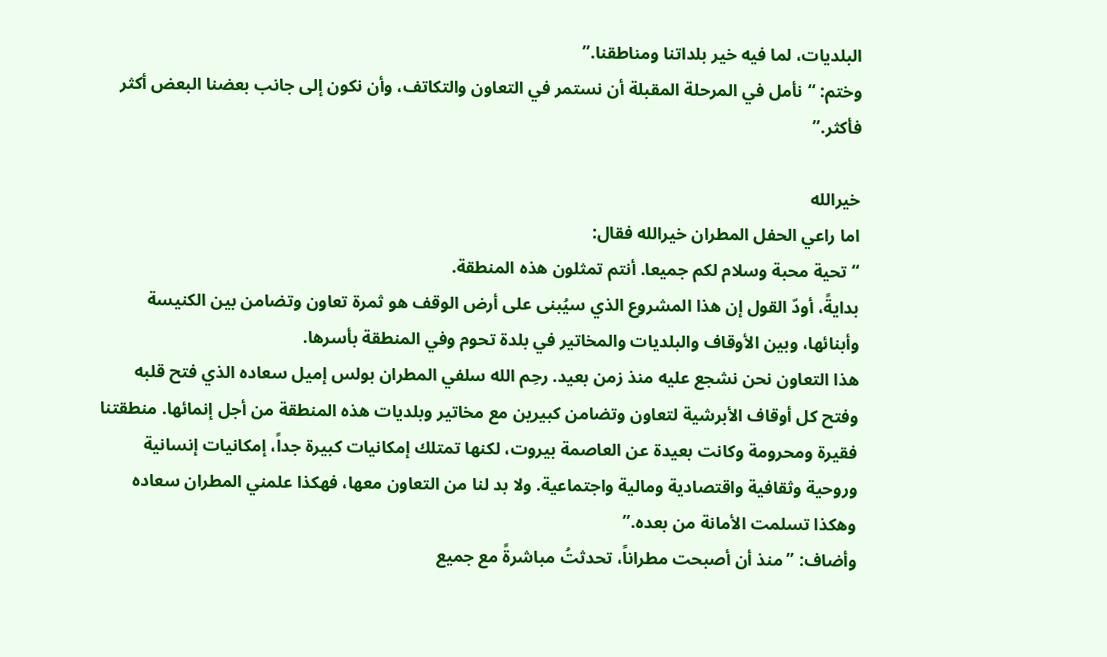البلديات، لما فيه خير بلداتنا ومناطقنا.”
وختم: “نأمل في المرحلة المقبلة أن نستمر في التعاون والتكاتف، وأن نكون إلى جانب بعضنا البعض أكثر فأكثر.”

خيرالله
اما راعي الحفل المطران خيرالله فقال:
“تحية محبة وسلام لكم جميعا. أنتم تمثلون هذه المنطقة.
بدايةً، أودّ القول إن هذا المشروع الذي سيُبنى على أرض الوقف هو ثمرة تعاون وتضامن بين الكنيسة وأبنائها، وبين الأوقاف والبلديات والمخاتير في بلدة تحوم وفي المنطقة بأسرها.
هذا التعاون نحن نشجع عليه منذ زمن بعيد. رحِم الله سلفي المطران بولس إميل سعاده الذي فتح قلبه وفتح كل أوقاف الأبرشية لتعاون وتضامن كبيرين مع مخاتير وبلديات هذه المنطقة من أجل إنمائها. منطقتنا فقيرة ومحرومة وكانت بعيدة عن العاصمة بيروت، لكنها تمتلك إمكانيات كبيرة جداً، إمكانيات إنسانية وروحية وثقافية واقتصادية ومالية واجتماعية. ولا بد لنا من التعاون معها، فهكذا علمني المطران سعاده وهكذا تسلمت الأمانة من بعده.”
وأضاف: ”منذ أن أصبحت مطراناً، تحدثتُ مباشرةً مع جميع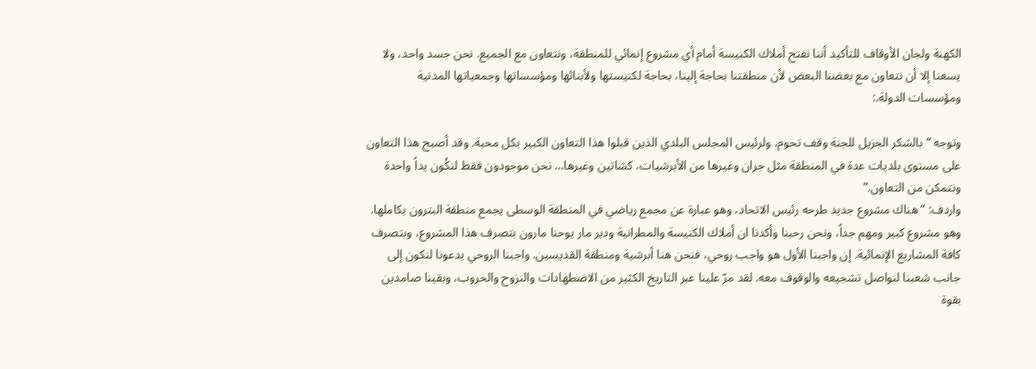الكهنة ولجان الأوقاف للتأكيد أننا نفتح أملاك الكنيسة أمام أي مشروع إنمائي للمنطقة، ونتعاون مع الجميع. نحن جسد واحد، ولا يسعنا إلا أن نتعاون مع بعضنا البعض لأن منطقتنا بحاجة إلينا، بحاجة لكنيستها ولأبنائها ومؤسساتها وجمعياتها المدنية ومؤسسات الدولة.:

وتوجه “بالشكر الجزيل للجنة وقف تحوم، ولرئيس المجلس البلدي الذين قبلوا هذا التعاون الكبير بكل محبة. وقد أصبح هذا التعاون على مستوى بلديات عدة في المنطقة مثل جران وغيرها من الأبرشيات، كشاتين وغيرها… نحن موجودون فقط لنكُون يداً واحدة ونتمكن من التعاون.”
واردف: “هناك مشروع جديد طرحه رئيس الاتحاد، وهو عبارة عن مجمع رياضي في المنطقة الوسطى يجمع منطقة البترون بكاملها. وهو مشروع كبير ومهم جداً، ونحن رحبنا وأكدنا ان أملاك الكنيسة والمطرانية ودير مار يوحنا مارون بتصرف هذا المشروع، وبتصرف كافة المشاريع الإنمائية. إن واجبنا الأول هو واجب روحي، فنحن هنا أبرشية ومنطقة القديسين. واجبنا الروحي يدعونا لنكون إلى جانب شعبنا لنواصل تشجيعه والوقوف معه. لقد مرّ علينا عبر التاريخ الكثير من الاضطهادات والنزوح والحروب، وبقينا صامدين بقوة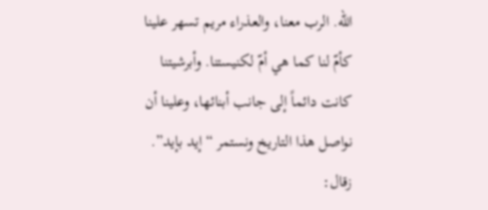الله. الرب معنا، والعذراء مريم تسهر علينا كأمّ لنا كما هي أمّ لكنيستنا. وأبرشيتنا كانت دائماً إلى جانب أبنائها، وعلينا أن نواصل هذا التاريخ ونستمر “إيد بإيد”.
زقال: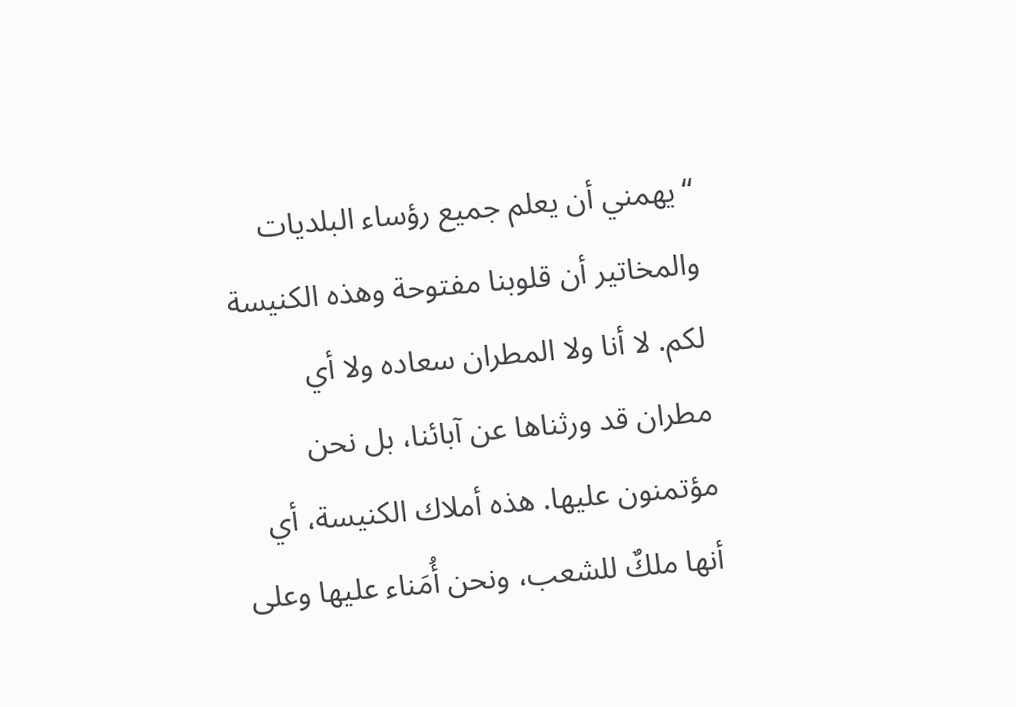“يهمني أن يعلم جميع رؤساء البلديات والمخاتير أن قلوبنا مفتوحة وهذه الكنيسة لكم. لا أنا ولا المطران سعاده ولا أي مطران قد ورثناها عن آبائنا، بل نحن مؤتمنون عليها. هذه أملاك الكنيسة، أي أنها ملكٌ للشعب، ونحن أُمَناء عليها وعلى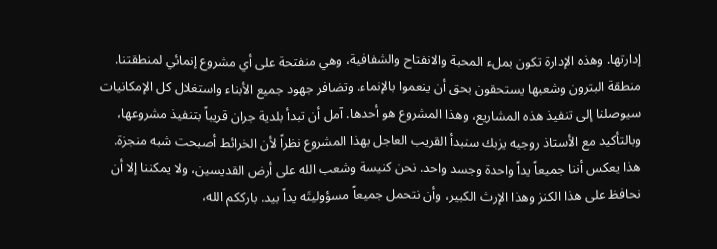إدارتها. وهذه الإدارة تكون بملء المحبة والانفتاح والشفافية، وهي منفتحة على أي مشروع إنمائي لمنطقتنا. منطقة البترون وشعبها يستحقون بحق أن ينعموا بالإنماء. وتضافر جهود جميع الأبناء واستغلال كل الإمكانيات سيوصلنا إلى تنفيذ هذه المشاريع، وهذا المشروع هو أحدها. آمل أن تبدأ بلدية جران قريباً بتنفيذ مشروعها، وبالتأكيد مع الأستاذ روجيه يزبك سنبدأ القريب العاجل بهذا المشروع نظراً لأن الخرائط أصبحت شبه منجزة. هذا يعكس أننا جميعاً يداً واحدة وجسد واحد. نحن كنيسة وشعب الله على أرض القديسين، ولا يمكننا إلا أن نحافظ على هذا الكنز وهذا الإرث الكبير، وأن نتحمل جميعاً مسؤوليتَه يداً بيد. بارككم الله،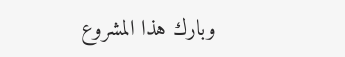وبارك هذا المشروع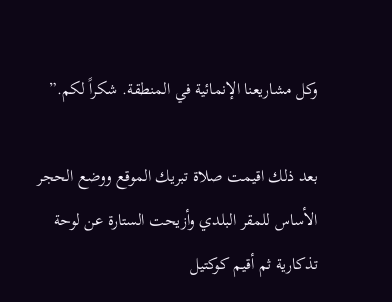وكل مشاريعنا الإنمائية في المنطقة. شكراً لكم.”

بعد ذلك اقيمت صلاة تبريك الموقع ووضع الحجر الأساس للمقر البلدي وأزيحت الستارة عن لوحة تذكارية ثم أقيم كوكتيل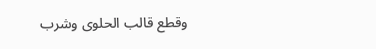وقطع قالب الحلوى وشرب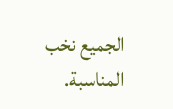الجميع نخب المناسبة.